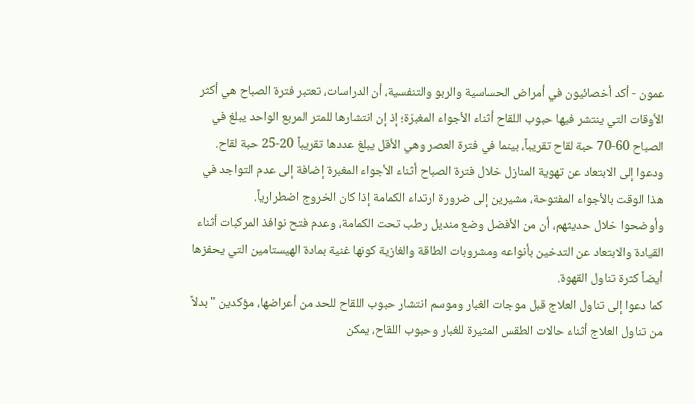عمون - أكد أخصائيون في أمراض الحساسية والربو والتنفسية، أن الدراسات، تعتبر فترة الصباح هي أكثر الأوقات التي ينتشر فيها حبوب اللقاح أثناء الأجواء المغبرّة؛ إذ إن انتشارها للمتر المربع الواحد يبلغ في الصباح 60-70 حبة لقاح تقريباً، بينما في فترة العصر وهي الأقل يبلغ عددها تقريباً 20-25 حبة لقاح.
ودعوا إلى الابتعاد عن تهوية المنازل خلال فترة الصباح أثناء الأجواء المغبرة إضافة إلى عدم التواجد في هذا الوقت بالأجواء المفتوحة، مشيرين إلى ضرورة ارتداء الكمامة إذا كان الخروج اضطرارياً.
وأوضحوا خلال حديثهم، أن من الأفضل وضع منديل رطب تحت الكمامة، وعدم فتح نوافذ المركبات أثناء القيادة والابتعاد عن التدخين بأنواعه ومشروبات الطاقة والغازية كونها غنية بمادة الهيستامين التي يحفزها أيضاً كثرة تناول القهوة.
كما دعوا إلى تناول العلاج قبل موجات الغبار وموسم انتشار حبوب اللقاح للحد من أعراضها، مؤكدين "بدلاً من تناول العلاج أثناء حالات الطقس المثيرة للغبار وحبوب اللقاح، يمكن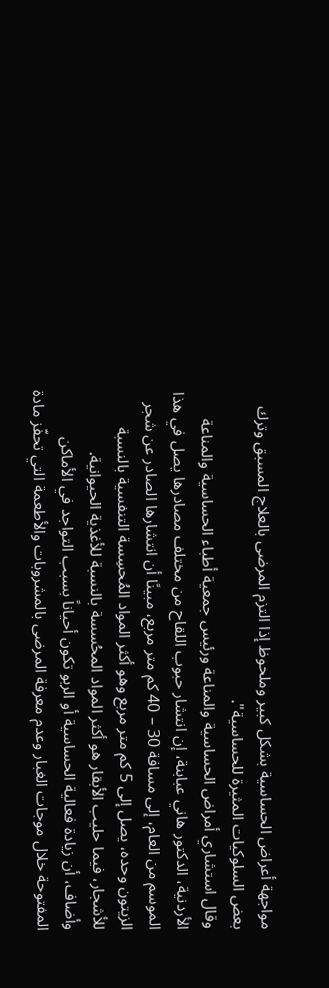مواجهة أعراض الحساسية بشكل كبير وملحوظ إذا التزم المرضى بالعلاج المسبق وترك بعض السلوكيات المثيرة للحساسية".
وقال استشاري أمراض الحساسية والمناعة ورئيس جمعية أطباء الحساسية والمناعة الأردنية، الدكتور هاني عبابنة، إن انتشار حبوب اللقاح من مختلف مصادرها يصل في هذا الموسم من العام، إلى مسافة 30 – 40 كم متر مربع، مبينًا أن انتشارها الصادر عن شجر الزيتون وحده، يصل إلى 5 كم متر مربع وهو أكثر المواد المُحسِسة التنفسية بالنسبة للأشجار، فيما حليب الأبقار هو أكثر المواد المحُسسة بالنسبة للأغذية الحيوانية.
وأضاف، أن زيادة فعالية الحساسية أو الربو تكون أحياناً بسبب التواجد في الأماكن المفتوحة خلال موجات الغبار وعدم معرفة المرضى بالمشروبات والأطعمة التي تحفّز مادة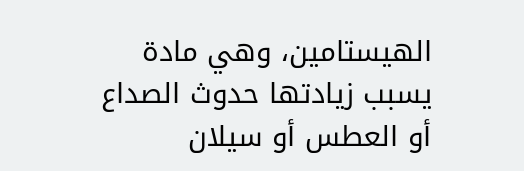الهيستامين، وهي مادة يسبب زيادتها حدوث الصداع أو العطس أو سيلان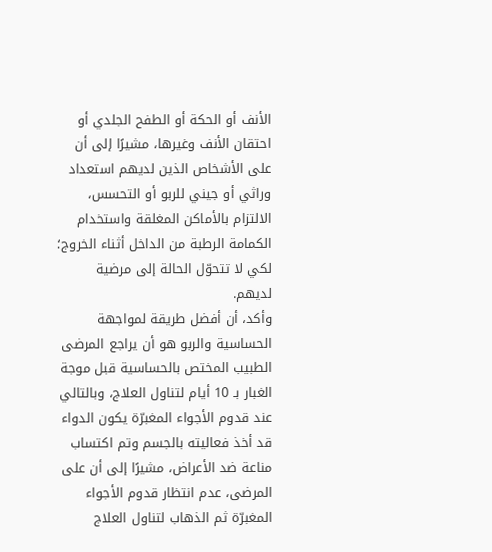الأنف أو الحكة أو الطفح الجلدي أو احتقان الأنف وغيرها، مشيرًا إلى أن على الأشخاص الذين لديهم استعداد وراثي أو جيني للربو أو التحسس، الالتزام بالأماكن المغلقة واستخدام الكمامة الرطبة من الداخل أثناء الخروج؛ لكي لا تتحوّل الحالة إلى مرضية لديهم.
وأكد، أن أفضل طريقة لمواجهة الحساسية والربو هو أن يراجع المرضى الطبيب المختص بالحساسية قبل موجة الغبار بـ 10 أيام لتناول العلاج، وبالتالي عند قدوم الأجواء المغبرّة يكون الدواء قد أخذ فعاليته بالجسم وتم اكتساب مناعة ضد الأعراض، مشيرًا إلى أن على المرضى، عدم انتظار قدوم الأجواء المغبرّة ثم الذهاب لتناول العلاج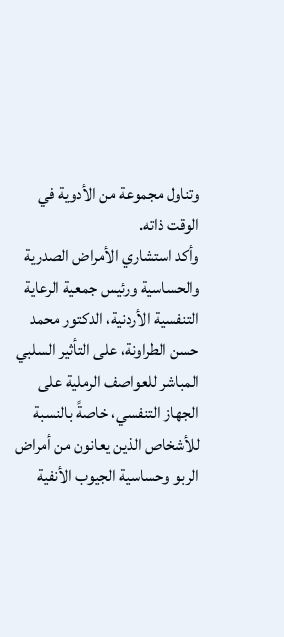وتناول مجموعة من الأدوية في الوقت ذاته.
وأكد استشاري الأمراض الصدرية والحساسية ورئيس جمعية الرعاية التنفسية الأردنية، الدكتور محمد حسن الطراونة، على التأثير السلبي المباشر للعواصف الرملية على الجهاز التنفسي، خاصةً بالنسبة للأشخاص الذين يعانون من أمراض الربو وحساسية الجيوب الأنفية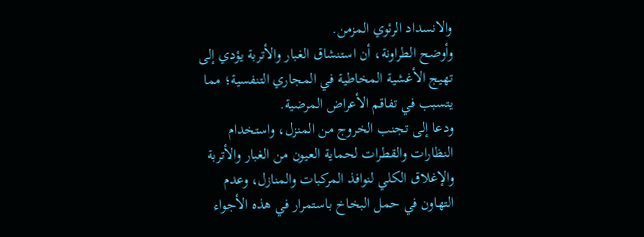والانسداد الرئوي المزمن.
وأوضح الطراونة، أن استنشاق الغبار والأتربة يؤدي إلى تهيج الأغشية المخاطية في المجاري التنفسية؛ مما يتسبب في تفاقم الأعراض المرضية.
ودعا إلى تجنب الخروج من المنزل، واستخدام النظارات والقطرات لحماية العيون من الغبار والأتربة والإغلاق الكلي لنوافذ المركبات والمنازل، وعدم التهاون في حمل البخاخ باستمرار في هذه الأجواء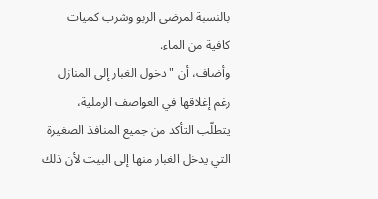بالنسبة لمرضى الربو وشرب كميات كافية من الماء.
وأضاف، أن "دخول الغبار إلى المنازل رغم إغلاقها في العواصف الرملية، يتطلّب التأكد من جميع المنافذ الصغيرة التي يدخل الغبار منها إلى البيت لأن ذلك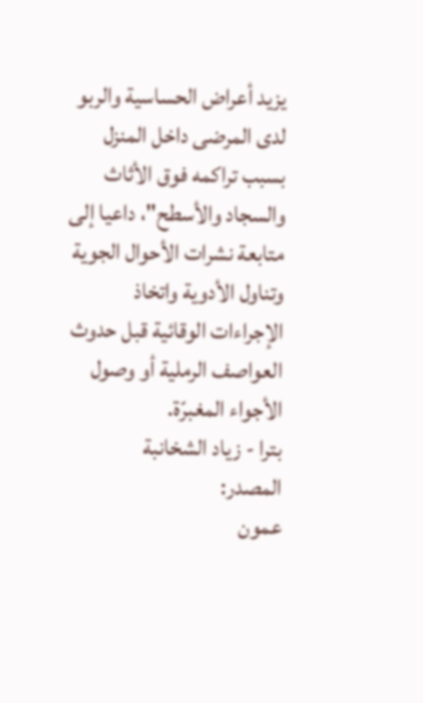يزيد أعراض الحساسية والربو لدى المرضى داخل المنزل بسبب تراكمه فوق الأثاث والسجاد والأسطح"، داعيا إلى متابعة نشرات الأحوال الجوية وتناول الأدوية واتخاذ الإجراءات الوقائية قبل حدوث العواصف الرملية أو وصول الأجواء المغبرّة.
بترا - زياد الشخانبة
المصدر:
عمون